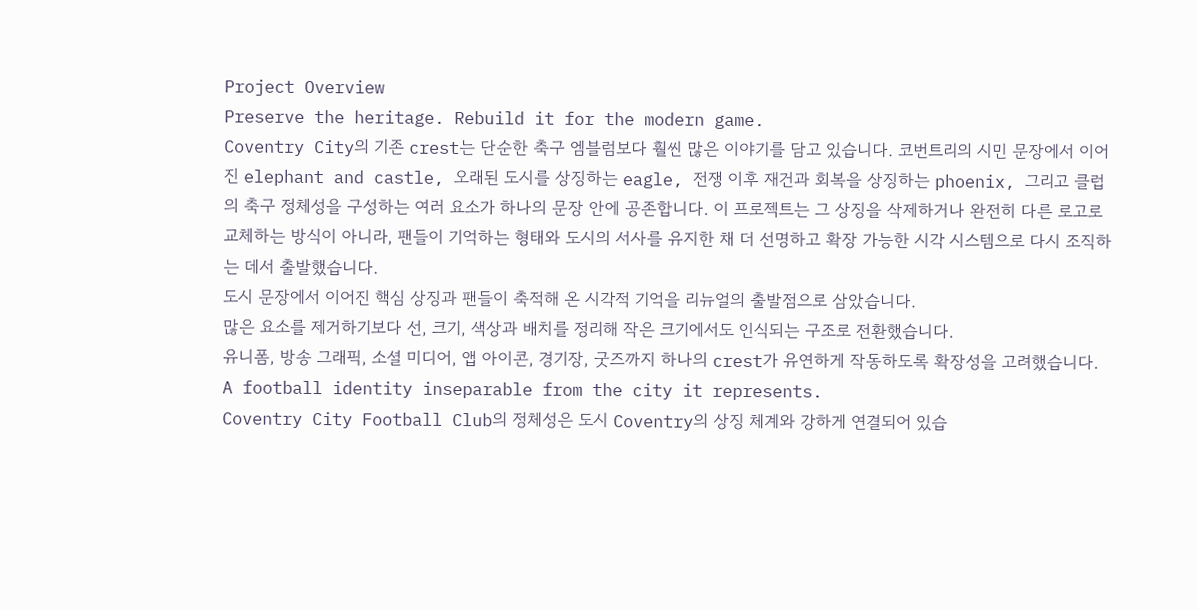Project Overview
Preserve the heritage. Rebuild it for the modern game.
Coventry City의 기존 crest는 단순한 축구 엠블럼보다 훨씬 많은 이야기를 담고 있습니다. 코번트리의 시민 문장에서 이어진 elephant and castle, 오래된 도시를 상징하는 eagle, 전쟁 이후 재건과 회복을 상징하는 phoenix, 그리고 클럽의 축구 정체성을 구성하는 여러 요소가 하나의 문장 안에 공존합니다. 이 프로젝트는 그 상징을 삭제하거나 완전히 다른 로고로 교체하는 방식이 아니라, 팬들이 기억하는 형태와 도시의 서사를 유지한 채 더 선명하고 확장 가능한 시각 시스템으로 다시 조직하는 데서 출발했습니다.
도시 문장에서 이어진 핵심 상징과 팬들이 축적해 온 시각적 기억을 리뉴얼의 출발점으로 삼았습니다.
많은 요소를 제거하기보다 선, 크기, 색상과 배치를 정리해 작은 크기에서도 인식되는 구조로 전환했습니다.
유니폼, 방송 그래픽, 소셜 미디어, 앱 아이콘, 경기장, 굿즈까지 하나의 crest가 유연하게 작동하도록 확장성을 고려했습니다.
A football identity inseparable from the city it represents.
Coventry City Football Club의 정체성은 도시 Coventry의 상징 체계와 강하게 연결되어 있습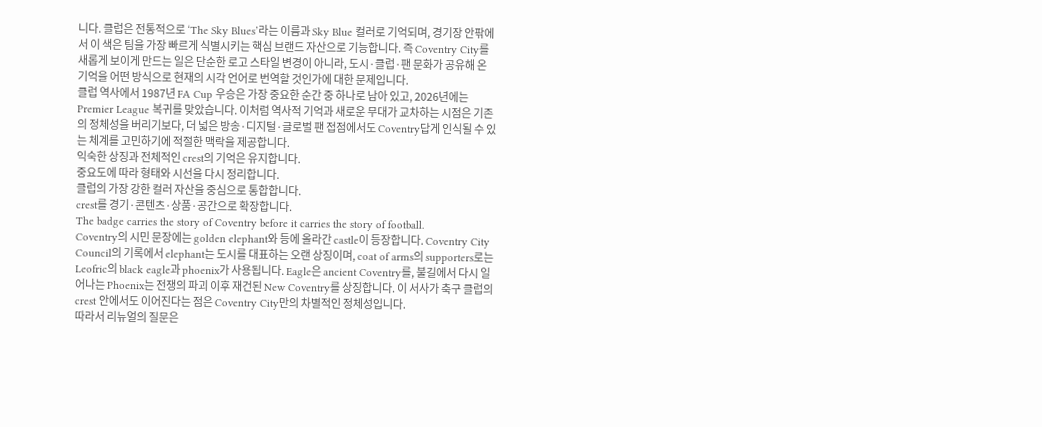니다. 클럽은 전통적으로 ‘The Sky Blues’라는 이름과 Sky Blue 컬러로 기억되며, 경기장 안팎에서 이 색은 팀을 가장 빠르게 식별시키는 핵심 브랜드 자산으로 기능합니다. 즉 Coventry City를 새롭게 보이게 만드는 일은 단순한 로고 스타일 변경이 아니라, 도시·클럽·팬 문화가 공유해 온 기억을 어떤 방식으로 현재의 시각 언어로 번역할 것인가에 대한 문제입니다.
클럽 역사에서 1987년 FA Cup 우승은 가장 중요한 순간 중 하나로 남아 있고, 2026년에는 Premier League 복귀를 맞았습니다. 이처럼 역사적 기억과 새로운 무대가 교차하는 시점은 기존의 정체성을 버리기보다, 더 넓은 방송·디지털·글로벌 팬 접점에서도 Coventry답게 인식될 수 있는 체계를 고민하기에 적절한 맥락을 제공합니다.
익숙한 상징과 전체적인 crest의 기억은 유지합니다.
중요도에 따라 형태와 시선을 다시 정리합니다.
클럽의 가장 강한 컬러 자산을 중심으로 통합합니다.
crest를 경기·콘텐츠·상품·공간으로 확장합니다.
The badge carries the story of Coventry before it carries the story of football.
Coventry의 시민 문장에는 golden elephant와 등에 올라간 castle이 등장합니다. Coventry City Council의 기록에서 elephant는 도시를 대표하는 오랜 상징이며, coat of arms의 supporters로는 Leofric의 black eagle과 phoenix가 사용됩니다. Eagle은 ancient Coventry를, 불길에서 다시 일어나는 Phoenix는 전쟁의 파괴 이후 재건된 New Coventry를 상징합니다. 이 서사가 축구 클럽의 crest 안에서도 이어진다는 점은 Coventry City만의 차별적인 정체성입니다.
따라서 리뉴얼의 질문은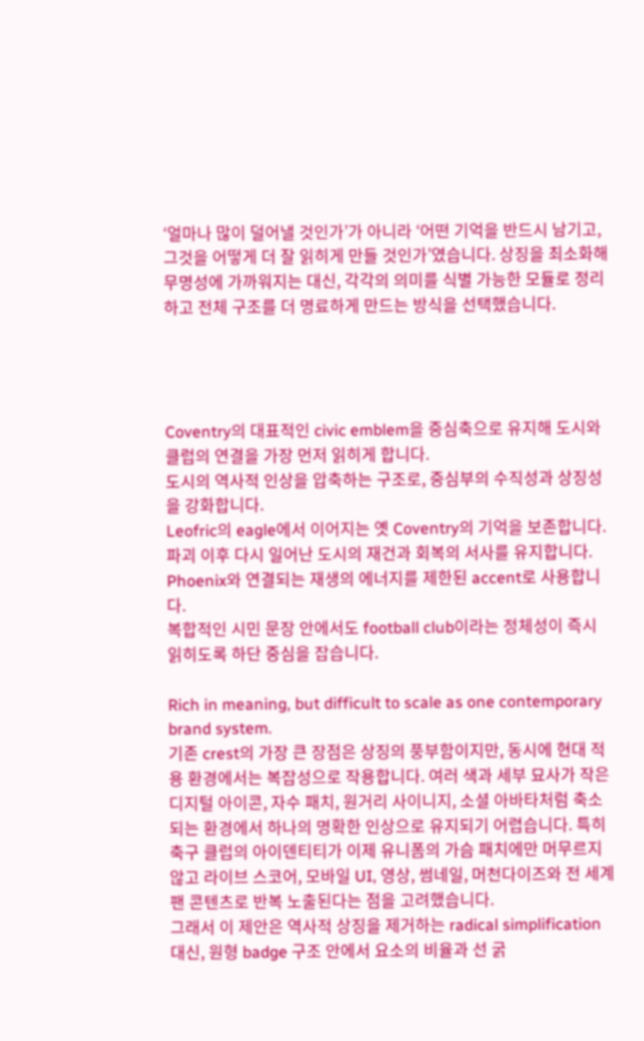‘얼마나 많이 덜어낼 것인가’가 아니라 ‘어떤 기억을 반드시 남기고, 그것을 어떻게 더 잘 읽히게 만들 것인가’였습니다. 상징을 최소화해 무명성에 가까워지는 대신, 각각의 의미를 식별 가능한 모듈로 정리하고 전체 구조를 더 명료하게 만드는 방식을 선택했습니다.




Coventry의 대표적인 civic emblem을 중심축으로 유지해 도시와 클럽의 연결을 가장 먼저 읽히게 합니다.
도시의 역사적 인상을 압축하는 구조로, 중심부의 수직성과 상징성을 강화합니다.
Leofric의 eagle에서 이어지는 옛 Coventry의 기억을 보존합니다.
파괴 이후 다시 일어난 도시의 재건과 회복의 서사를 유지합니다.
Phoenix와 연결되는 재생의 에너지를 제한된 accent로 사용합니다.
복합적인 시민 문장 안에서도 football club이라는 정체성이 즉시 읽히도록 하단 중심을 잡습니다.

Rich in meaning, but difficult to scale as one contemporary brand system.
기존 crest의 가장 큰 장점은 상징의 풍부함이지만, 동시에 현대 적용 환경에서는 복잡성으로 작용합니다. 여러 색과 세부 묘사가 작은 디지털 아이콘, 자수 패치, 원거리 사이니지, 소셜 아바타처럼 축소되는 환경에서 하나의 명확한 인상으로 유지되기 어렵습니다. 특히 축구 클럽의 아이덴티티가 이제 유니폼의 가슴 패치에만 머무르지 않고 라이브 스코어, 모바일 UI, 영상, 썸네일, 머천다이즈와 전 세계 팬 콘텐츠로 반복 노출된다는 점을 고려했습니다.
그래서 이 제안은 역사적 상징을 제거하는 radical simplification 대신, 원형 badge 구조 안에서 요소의 비율과 선 굵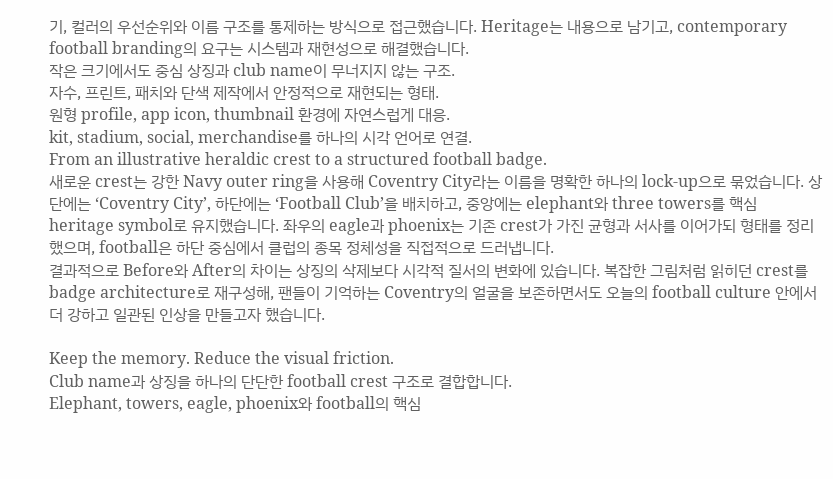기, 컬러의 우선순위와 이름 구조를 통제하는 방식으로 접근했습니다. Heritage는 내용으로 남기고, contemporary football branding의 요구는 시스템과 재현성으로 해결했습니다.
작은 크기에서도 중심 상징과 club name이 무너지지 않는 구조.
자수, 프린트, 패치와 단색 제작에서 안정적으로 재현되는 형태.
원형 profile, app icon, thumbnail 환경에 자연스럽게 대응.
kit, stadium, social, merchandise를 하나의 시각 언어로 연결.
From an illustrative heraldic crest to a structured football badge.
새로운 crest는 강한 Navy outer ring을 사용해 Coventry City라는 이름을 명확한 하나의 lock-up으로 묶었습니다. 상단에는 ‘Coventry City’, 하단에는 ‘Football Club’을 배치하고, 중앙에는 elephant와 three towers를 핵심 heritage symbol로 유지했습니다. 좌우의 eagle과 phoenix는 기존 crest가 가진 균형과 서사를 이어가되 형태를 정리했으며, football은 하단 중심에서 클럽의 종목 정체성을 직접적으로 드러냅니다.
결과적으로 Before와 After의 차이는 상징의 삭제보다 시각적 질서의 변화에 있습니다. 복잡한 그림처럼 읽히던 crest를 badge architecture로 재구성해, 팬들이 기억하는 Coventry의 얼굴을 보존하면서도 오늘의 football culture 안에서 더 강하고 일관된 인상을 만들고자 했습니다.

Keep the memory. Reduce the visual friction.
Club name과 상징을 하나의 단단한 football crest 구조로 결합합니다.
Elephant, towers, eagle, phoenix와 football의 핵심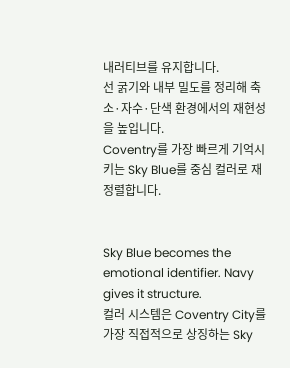내러티브를 유지합니다.
선 굵기와 내부 밀도를 정리해 축소·자수·단색 환경에서의 재현성을 높입니다.
Coventry를 가장 빠르게 기억시키는 Sky Blue를 중심 컬러로 재정렬합니다.


Sky Blue becomes the emotional identifier. Navy gives it structure.
컬러 시스템은 Coventry City를 가장 직접적으로 상징하는 Sky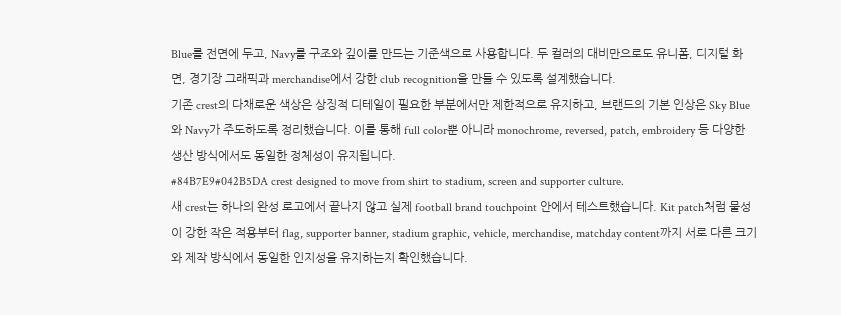Blue를 전면에 두고, Navy를 구조와 깊이를 만드는 기준색으로 사용합니다. 두 컬러의 대비만으로도 유니폼, 디지털 화면, 경기장 그래픽과 merchandise에서 강한 club recognition을 만들 수 있도록 설계했습니다.
기존 crest의 다채로운 색상은 상징적 디테일이 필요한 부분에서만 제한적으로 유지하고, 브랜드의 기본 인상은 Sky Blue와 Navy가 주도하도록 정리했습니다. 이를 통해 full color뿐 아니라 monochrome, reversed, patch, embroidery 등 다양한 생산 방식에서도 동일한 정체성이 유지됩니다.
#84B7E9#042B5DA crest designed to move from shirt to stadium, screen and supporter culture.
새 crest는 하나의 완성 로고에서 끝나지 않고 실제 football brand touchpoint 안에서 테스트했습니다. Kit patch처럼 물성이 강한 작은 적용부터 flag, supporter banner, stadium graphic, vehicle, merchandise, matchday content까지 서로 다른 크기와 제작 방식에서 동일한 인지성을 유지하는지 확인했습니다.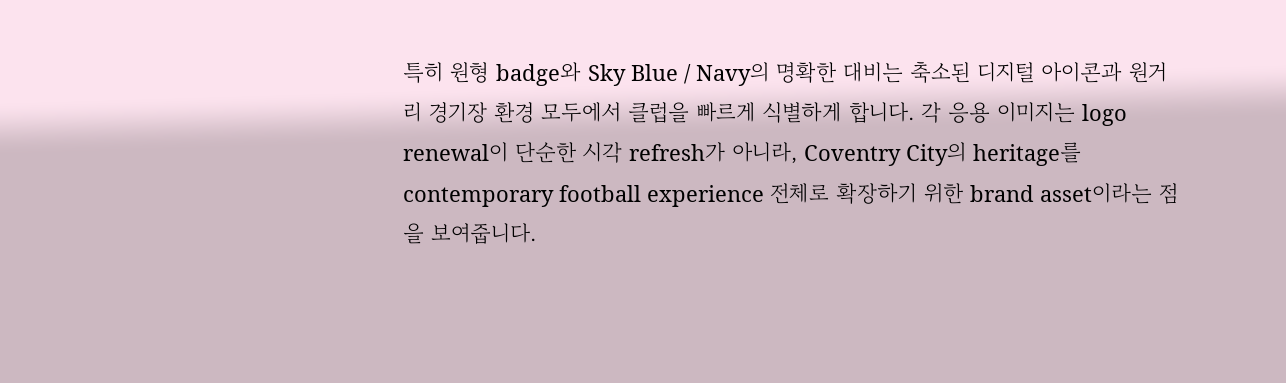특히 원형 badge와 Sky Blue / Navy의 명확한 대비는 축소된 디지털 아이콘과 원거리 경기장 환경 모두에서 클럽을 빠르게 식별하게 합니다. 각 응용 이미지는 logo renewal이 단순한 시각 refresh가 아니라, Coventry City의 heritage를 contemporary football experience 전체로 확장하기 위한 brand asset이라는 점을 보여줍니다.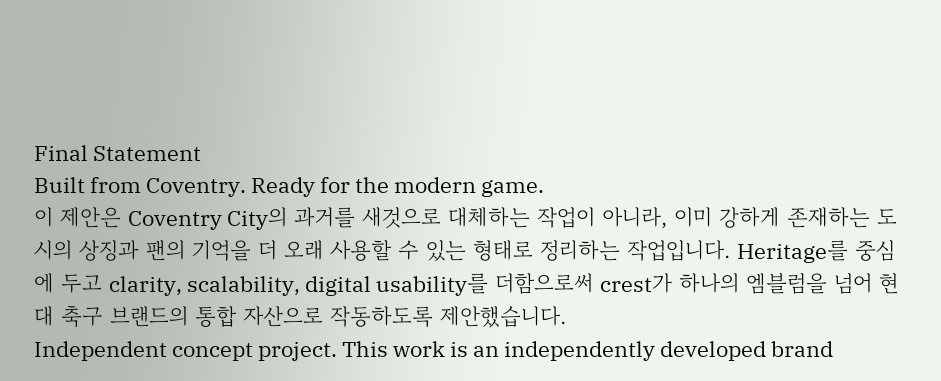Final Statement
Built from Coventry. Ready for the modern game.
이 제안은 Coventry City의 과거를 새것으로 대체하는 작업이 아니라, 이미 강하게 존재하는 도시의 상징과 팬의 기억을 더 오래 사용할 수 있는 형태로 정리하는 작업입니다. Heritage를 중심에 두고 clarity, scalability, digital usability를 더함으로써 crest가 하나의 엠블럼을 넘어 현대 축구 브랜드의 통합 자산으로 작동하도록 제안했습니다.
Independent concept project. This work is an independently developed brand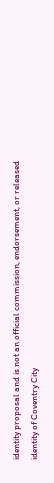identity proposal and is not an official commission, endorsement, or released identity of Coventry City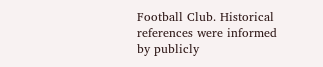Football Club. Historical references were informed by publicly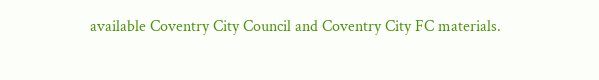available Coventry City Council and Coventry City FC materials.